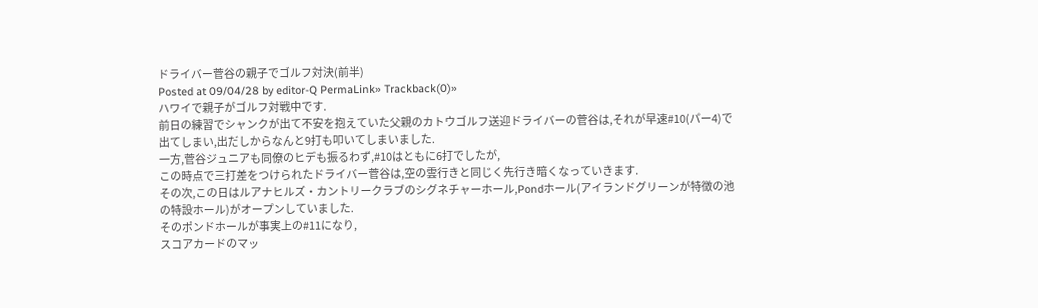ドライバー菅谷の親子でゴルフ対決(前半)
Posted at 09/04/28 by editor-Q PermaLink» Trackback(0)»
ハワイで親子がゴルフ対戦中です.
前日の練習でシャンクが出て不安を抱えていた父親のカトウゴルフ送迎ドライバーの菅谷は,それが早速#10(パー4)で出てしまい,出だしからなんと9打も叩いてしまいました.
一方,菅谷ジュニアも同僚のヒデも振るわず,#10はともに6打でしたが,
この時点で三打差をつけられたドライバー菅谷は,空の雲行きと同じく先行き暗くなっていきます.
その次,この日はルアナヒルズ・カントリークラブのシグネチャーホール,Pondホール(アイランドグリーンが特徴の池の特設ホール)がオープンしていました.
そのポンドホールが事実上の#11になり,
スコアカードのマッ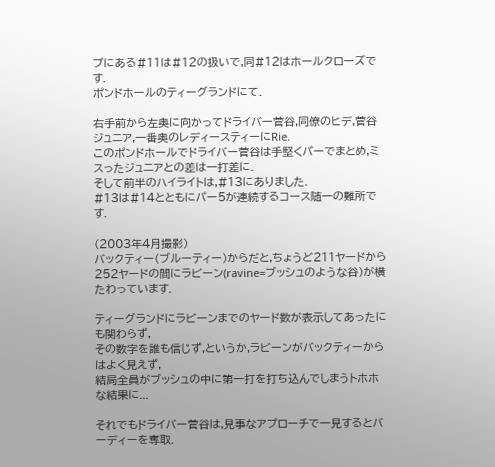プにある#11は#12の扱いで,同#12はホールクローズです.
ポンドホールのティーグランドにて.

右手前から左奥に向かってドライバー菅谷,同僚のヒデ,菅谷ジュニア,一番奥のレディースティーにRie.
このポンドホールでドライバー菅谷は手堅くパーでまとめ,ミスったジュニアとの差は一打差に.
そして前半のハイライトは,#13にありました.
#13は#14とともにパー5が連続するコース随一の難所です.

(2003年4月撮影)
バックティー(ブルーティー)からだと,ちょうど211ヤードから252ヤードの間にラビーン(ravine=ブッシュのような谷)が横たわっています.

ティーグランドにラビーンまでのヤード数が表示してあったにも関わらず,
その数字を誰も信じず,というか,ラビーンがバックティーからはよく見えず,
結局全員がブッシュの中に第一打を打ち込んでしまうトホホな結果に...

それでもドライバー菅谷は,見事なアプローチで一見するとバーディーを奪取.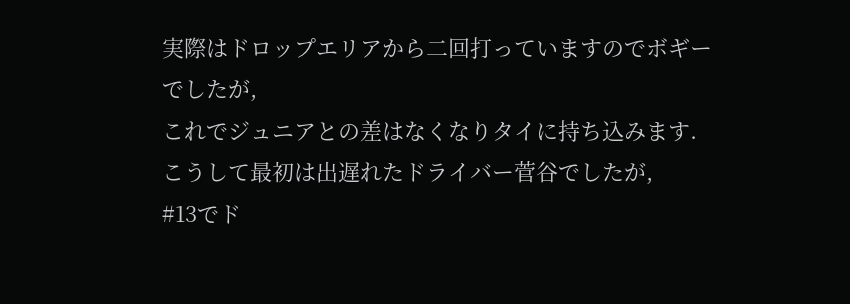実際はドロップエリアから二回打っていますのでボギーでしたが,
これでジュニアとの差はなくなりタイに持ち込みます.
こうして最初は出遅れたドライバー菅谷でしたが,
#13でド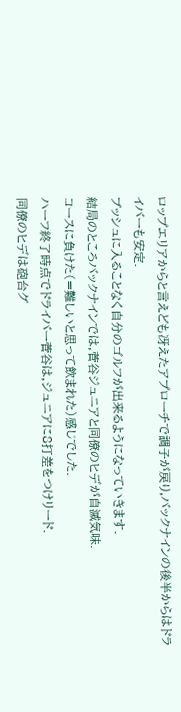ロップエリアからと言えども冴えたアプローチで調子が戻り,バックナインの後半からはドライバーも安定.
ブッシュに入ることなく自分のゴルフが出来るようになっていきます.
結局のところバックナインでは,菅谷ジュニアと同僚のヒデが自滅気味.
コースに負けた(=難しいと思って飲まれた)感じでした.
ハーフ終了時点でドライバー菅谷は,ジュニアに8打差をつけリード.
同僚のヒデは砲台グ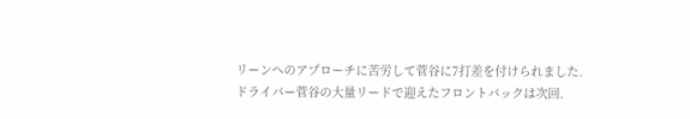リーンへのアプローチに苦労して菅谷に7打差を付けられました.
ドライバー菅谷の大量リードで迎えたフロントバックは次回.